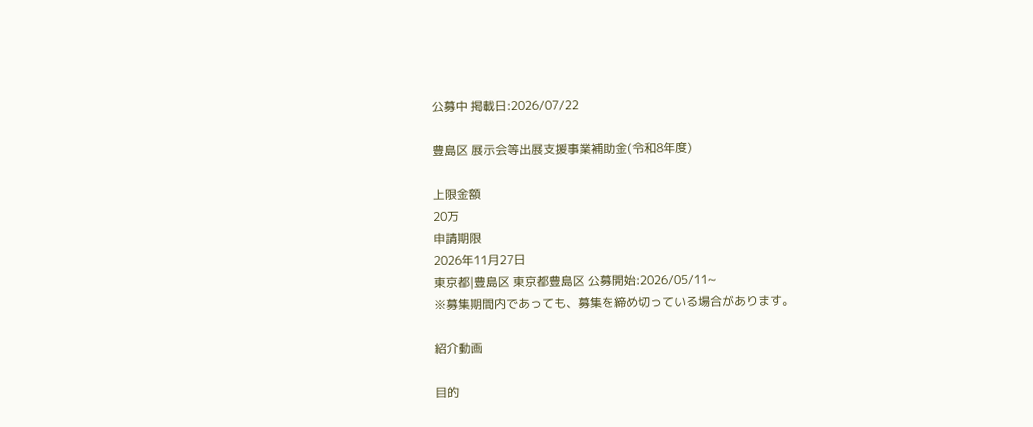公募中 掲載日:2026/07/22

豊島区 展示会等出展支援事業補助金(令和8年度)

上限金額
20万
申請期限
2026年11月27日
東京都|豊島区 東京都豊島区 公募開始:2026/05/11~
※募集期間内であっても、募集を締め切っている場合があります。

紹介動画

目的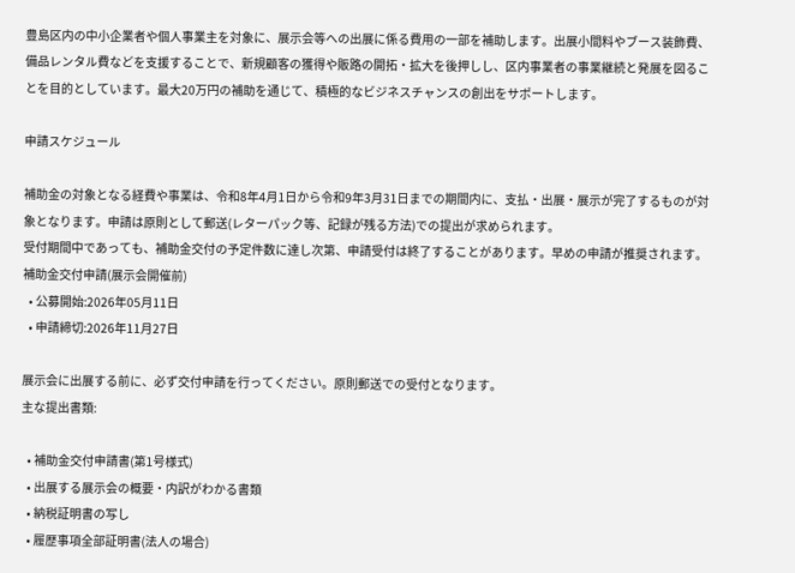豊島区内の中小企業者や個人事業主を対象に、展示会等への出展に係る費用の一部を補助します。出展小間料やブース装飾費、備品レンタル費などを支援することで、新規顧客の獲得や販路の開拓・拡大を後押しし、区内事業者の事業継続と発展を図ることを目的としています。最大20万円の補助を通じて、積極的なビジネスチャンスの創出をサポートします。

申請スケジュール

補助金の対象となる経費や事業は、令和8年4月1日から令和9年3月31日までの期間内に、支払・出展・展示が完了するものが対象となります。申請は原則として郵送(レターパック等、記録が残る方法)での提出が求められます。
受付期間中であっても、補助金交付の予定件数に達し次第、申請受付は終了することがあります。早めの申請が推奨されます。
補助金交付申請(展示会開催前)
  • 公募開始:2026年05月11日
  • 申請締切:2026年11月27日

展示会に出展する前に、必ず交付申請を行ってください。原則郵送での受付となります。
主な提出書類:

  • 補助金交付申請書(第1号様式)
  • 出展する展示会の概要・内訳がわかる書類
  • 納税証明書の写し
  • 履歴事項全部証明書(法人の場合)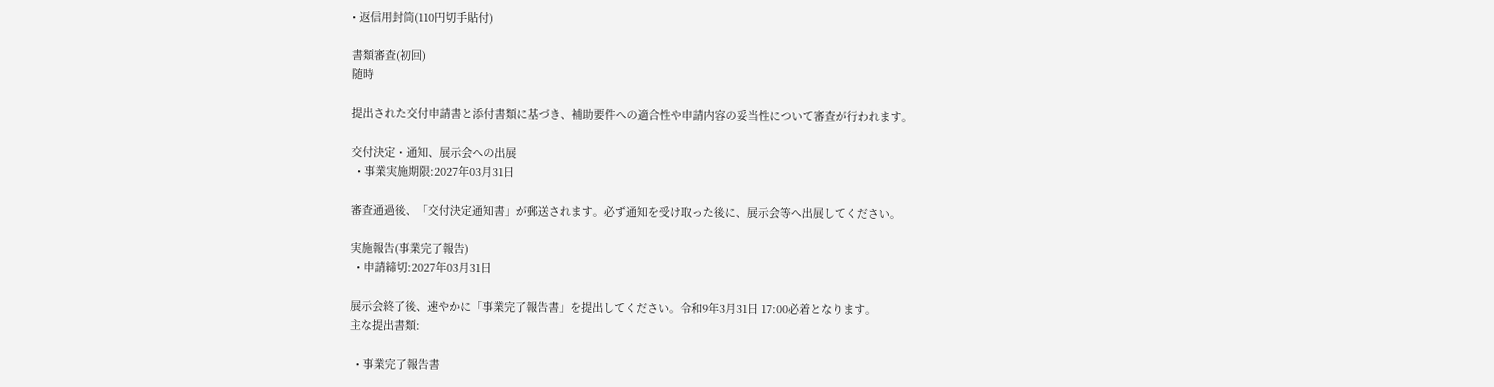• 返信用封筒(110円切手貼付)

書類審査(初回)
随時

提出された交付申請書と添付書類に基づき、補助要件への適合性や申請内容の妥当性について審査が行われます。

交付決定・通知、展示会への出展
  • 事業実施期限:2027年03月31日

審査通過後、「交付決定通知書」が郵送されます。必ず通知を受け取った後に、展示会等へ出展してください。

実施報告(事業完了報告)
  • 申請締切:2027年03月31日

展示会終了後、速やかに「事業完了報告書」を提出してください。令和9年3月31日 17:00必着となります。
主な提出書類:

  • 事業完了報告書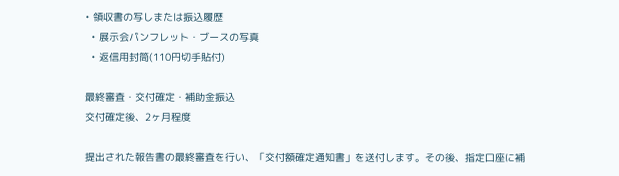• 領収書の写しまたは振込履歴
  • 展示会パンフレット・ブースの写真
  • 返信用封筒(110円切手貼付)

最終審査・交付確定・補助金振込
交付確定後、2ヶ月程度

提出された報告書の最終審査を行い、「交付額確定通知書」を送付します。その後、指定口座に補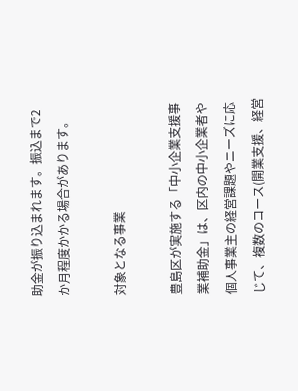助金が振り込まれます。振込まで2か月程度かかる場合があります。

対象となる事業

豊島区が実施する「中小企業支援事業補助金」は、区内の中小企業者や個人事業主の経営課題やニーズに応じて、複数のコース(開業支援、経営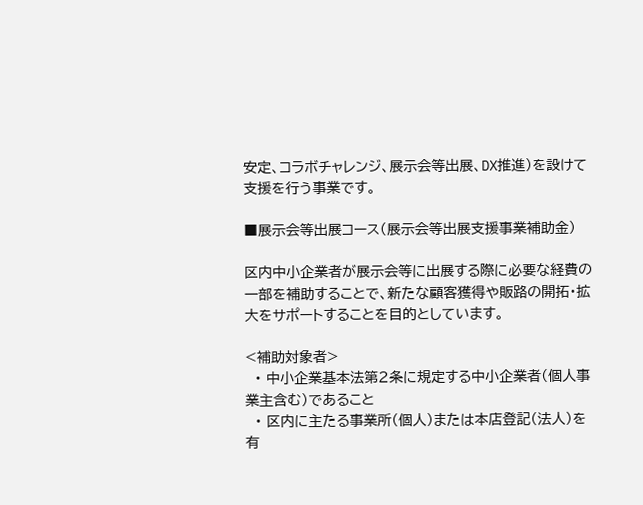安定、コラボチャレンジ、展示会等出展、DX推進)を設けて支援を行う事業です。

■展示会等出展コース(展示会等出展支援事業補助金)

区内中小企業者が展示会等に出展する際に必要な経費の一部を補助することで、新たな顧客獲得や販路の開拓・拡大をサポートすることを目的としています。

<補助対象者>
  • 中小企業基本法第2条に規定する中小企業者(個人事業主含む)であること
  • 区内に主たる事業所(個人)または本店登記(法人)を有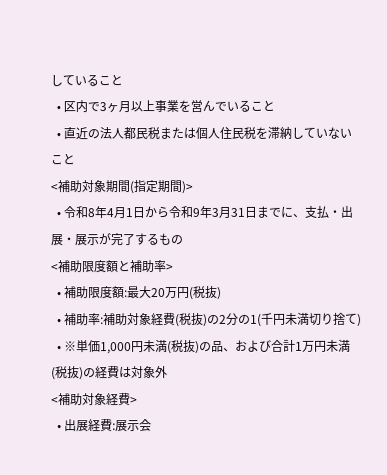していること
  • 区内で3ヶ月以上事業を営んでいること
  • 直近の法人都民税または個人住民税を滞納していないこと
<補助対象期間(指定期間)>
  • 令和8年4月1日から令和9年3月31日までに、支払・出展・展示が完了するもの
<補助限度額と補助率>
  • 補助限度額:最大20万円(税抜)
  • 補助率:補助対象経費(税抜)の2分の1(千円未満切り捨て)
  • ※単価1,000円未満(税抜)の品、および合計1万円未満(税抜)の経費は対象外
<補助対象経費>
  • 出展経費:展示会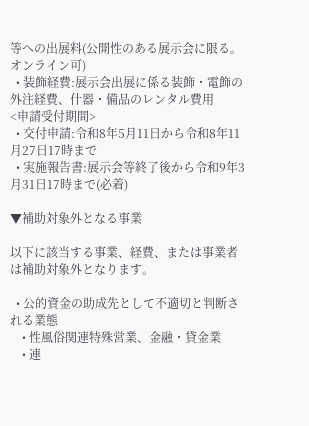等への出展料(公開性のある展示会に限る。オンライン可)
  • 装飾経費:展示会出展に係る装飾・電飾の外注経費、什器・備品のレンタル費用
<申請受付期間>
  • 交付申請:令和8年5月11日から令和8年11月27日17時まで
  • 実施報告書:展示会等終了後から令和9年3月31日17時まで(必着)

▼補助対象外となる事業

以下に該当する事業、経費、または事業者は補助対象外となります。

  • 公的資金の助成先として不適切と判断される業態
    • 性風俗関連特殊営業、金融・貸金業
    • 連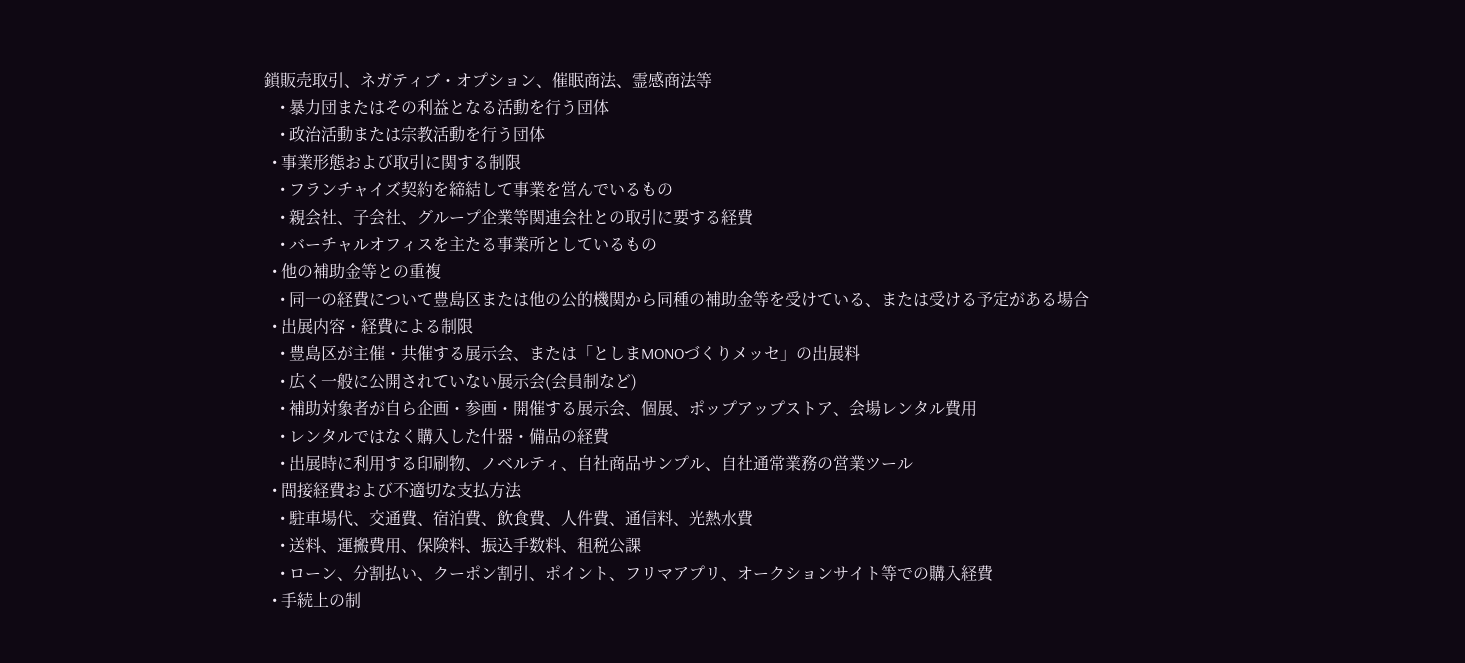鎖販売取引、ネガティブ・オプション、催眠商法、霊感商法等
    • 暴力団またはその利益となる活動を行う団体
    • 政治活動または宗教活動を行う団体
  • 事業形態および取引に関する制限
    • フランチャイズ契約を締結して事業を営んでいるもの
    • 親会社、子会社、グループ企業等関連会社との取引に要する経費
    • バーチャルオフィスを主たる事業所としているもの
  • 他の補助金等との重複
    • 同一の経費について豊島区または他の公的機関から同種の補助金等を受けている、または受ける予定がある場合
  • 出展内容・経費による制限
    • 豊島区が主催・共催する展示会、または「としまMONOづくりメッセ」の出展料
    • 広く一般に公開されていない展示会(会員制など)
    • 補助対象者が自ら企画・参画・開催する展示会、個展、ポップアップストア、会場レンタル費用
    • レンタルではなく購入した什器・備品の経費
    • 出展時に利用する印刷物、ノベルティ、自社商品サンプル、自社通常業務の営業ツール
  • 間接経費および不適切な支払方法
    • 駐車場代、交通費、宿泊費、飲食費、人件費、通信料、光熱水費
    • 送料、運搬費用、保険料、振込手数料、租税公課
    • ローン、分割払い、クーポン割引、ポイント、フリマアプリ、オークションサイト等での購入経費
  • 手続上の制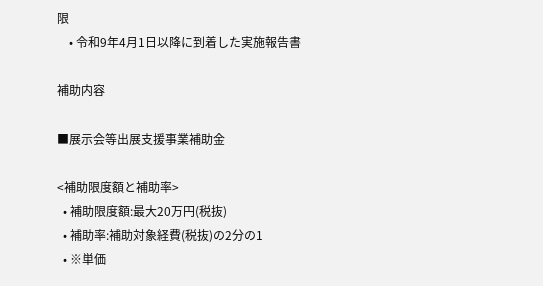限
    • 令和9年4月1日以降に到着した実施報告書

補助内容

■展示会等出展支援事業補助金

<補助限度額と補助率>
  • 補助限度額:最大20万円(税抜)
  • 補助率:補助対象経費(税抜)の2分の1
  • ※単価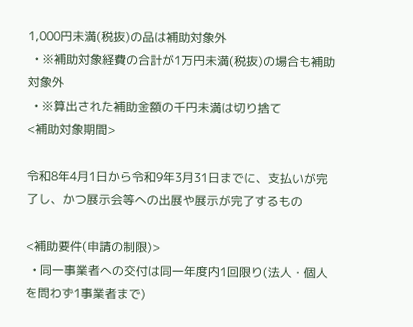1,000円未満(税抜)の品は補助対象外
  • ※補助対象経費の合計が1万円未満(税抜)の場合も補助対象外
  • ※算出された補助金額の千円未満は切り捨て
<補助対象期間>

令和8年4月1日から令和9年3月31日までに、支払いが完了し、かつ展示会等への出展や展示が完了するもの

<補助要件(申請の制限)>
  • 同一事業者への交付は同一年度内1回限り(法人・個人を問わず1事業者まで)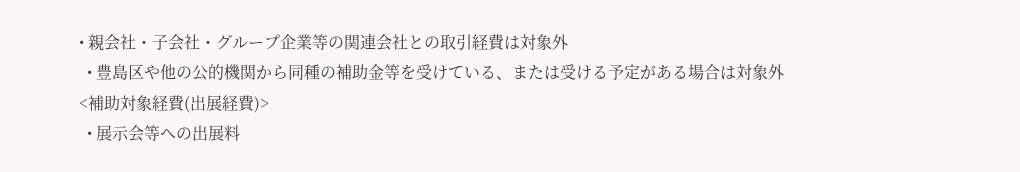• 親会社・子会社・グループ企業等の関連会社との取引経費は対象外
  • 豊島区や他の公的機関から同種の補助金等を受けている、または受ける予定がある場合は対象外
<補助対象経費(出展経費)>
  • 展示会等への出展料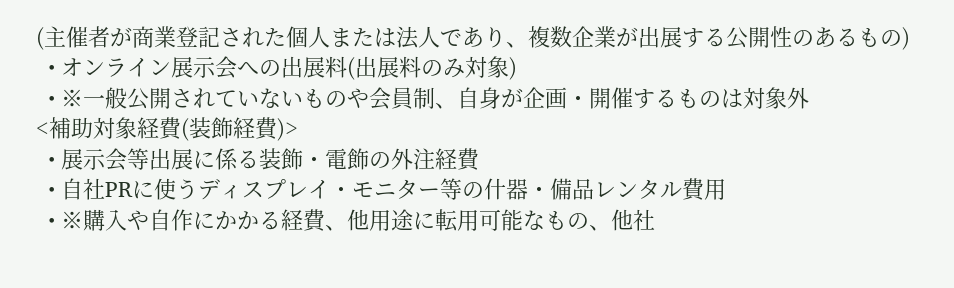(主催者が商業登記された個人または法人であり、複数企業が出展する公開性のあるもの)
  • オンライン展示会への出展料(出展料のみ対象)
  • ※一般公開されていないものや会員制、自身が企画・開催するものは対象外
<補助対象経費(装飾経費)>
  • 展示会等出展に係る装飾・電飾の外注経費
  • 自社PRに使うディスプレイ・モニター等の什器・備品レンタル費用
  • ※購入や自作にかかる経費、他用途に転用可能なもの、他社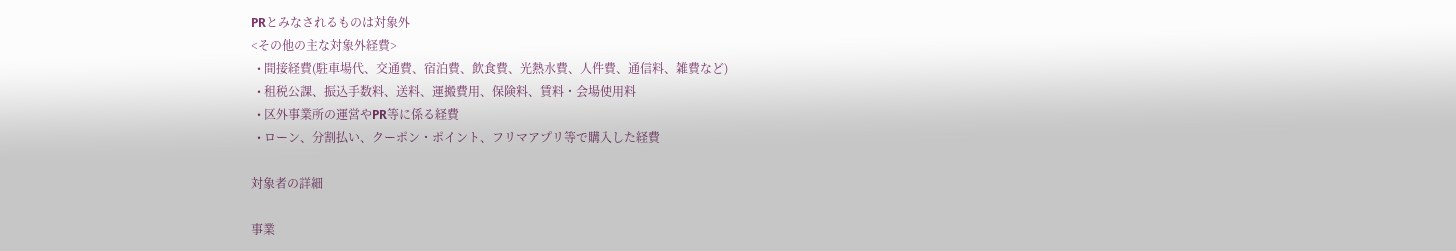PRとみなされるものは対象外
<その他の主な対象外経費>
  • 間接経費(駐車場代、交通費、宿泊費、飲食費、光熱水費、人件費、通信料、雑費など)
  • 租税公課、振込手数料、送料、運搬費用、保険料、賃料・会場使用料
  • 区外事業所の運営やPR等に係る経費
  • ローン、分割払い、クーポン・ポイント、フリマアプリ等で購入した経費

対象者の詳細

事業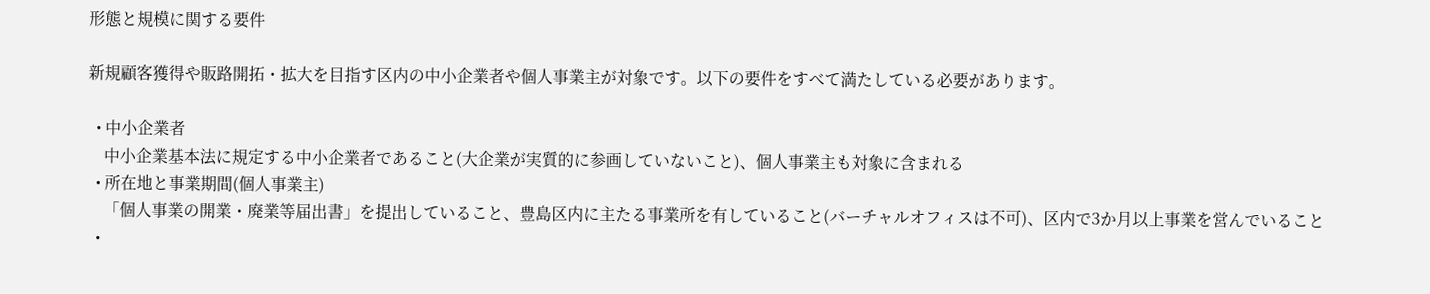形態と規模に関する要件

新規顧客獲得や販路開拓・拡大を目指す区内の中小企業者や個人事業主が対象です。以下の要件をすべて満たしている必要があります。

  • 中小企業者
    中小企業基本法に規定する中小企業者であること(大企業が実質的に参画していないこと)、個人事業主も対象に含まれる
  • 所在地と事業期間(個人事業主)
    「個人事業の開業・廃業等届出書」を提出していること、豊島区内に主たる事業所を有していること(バーチャルオフィスは不可)、区内で3か月以上事業を営んでいること
  •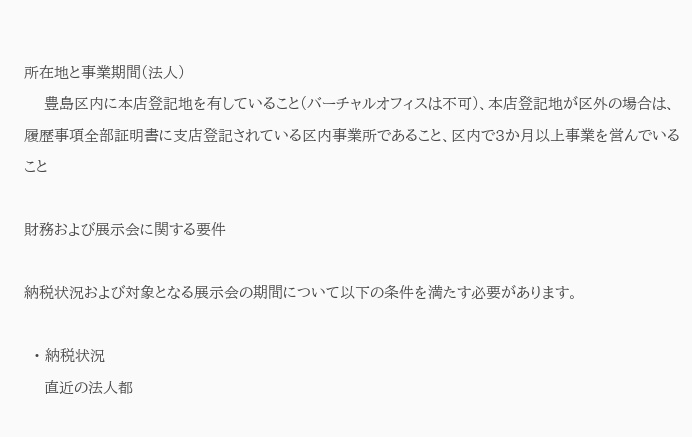所在地と事業期間(法人)
    豊島区内に本店登記地を有していること(バーチャルオフィスは不可)、本店登記地が区外の場合は、履歴事項全部証明書に支店登記されている区内事業所であること、区内で3か月以上事業を営んでいること

財務および展示会に関する要件

納税状況および対象となる展示会の期間について以下の条件を満たす必要があります。

  • 納税状況
    直近の法人都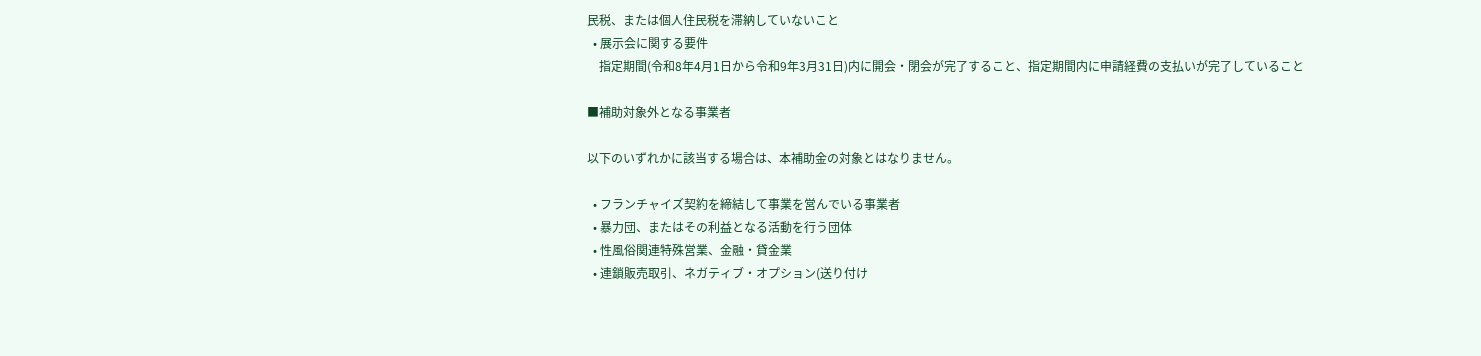民税、または個人住民税を滞納していないこと
  • 展示会に関する要件
    指定期間(令和8年4月1日から令和9年3月31日)内に開会・閉会が完了すること、指定期間内に申請経費の支払いが完了していること

■補助対象外となる事業者

以下のいずれかに該当する場合は、本補助金の対象とはなりません。

  • フランチャイズ契約を締結して事業を営んでいる事業者
  • 暴力団、またはその利益となる活動を行う団体
  • 性風俗関連特殊営業、金融・貸金業
  • 連鎖販売取引、ネガティブ・オプション(送り付け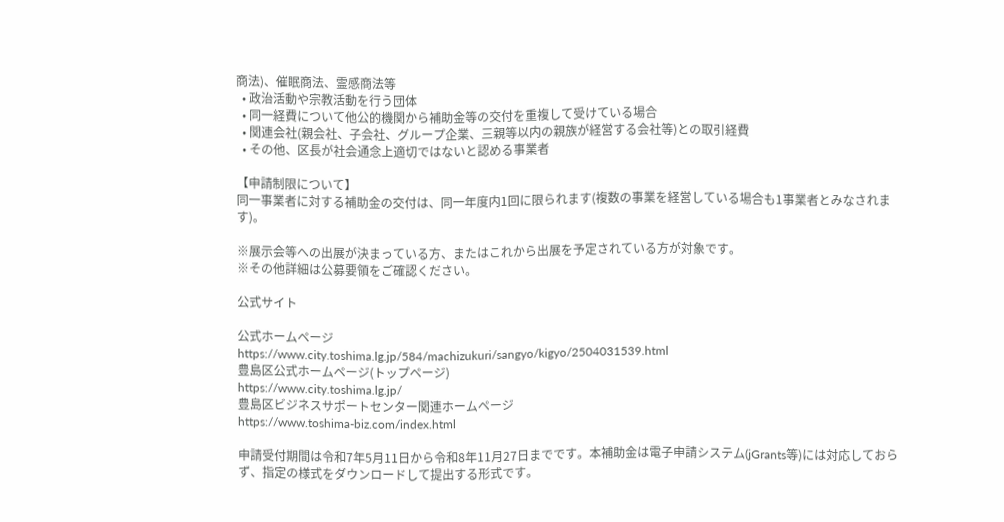商法)、催眠商法、霊感商法等
  • 政治活動や宗教活動を行う団体
  • 同一経費について他公的機関から補助金等の交付を重複して受けている場合
  • 関連会社(親会社、子会社、グループ企業、三親等以内の親族が経営する会社等)との取引経費
  • その他、区長が社会通念上適切ではないと認める事業者

【申請制限について】
同一事業者に対する補助金の交付は、同一年度内1回に限られます(複数の事業を経営している場合も1事業者とみなされます)。

※展示会等への出展が決まっている方、またはこれから出展を予定されている方が対象です。
※その他詳細は公募要領をご確認ください。

公式サイト

公式ホームページ
https://www.city.toshima.lg.jp/584/machizukuri/sangyo/kigyo/2504031539.html
豊島区公式ホームページ(トップページ)
https://www.city.toshima.lg.jp/
豊島区ビジネスサポートセンター関連ホームページ
https://www.toshima-biz.com/index.html

申請受付期間は令和7年5月11日から令和8年11月27日までです。本補助金は電子申請システム(jGrants等)には対応しておらず、指定の様式をダウンロードして提出する形式です。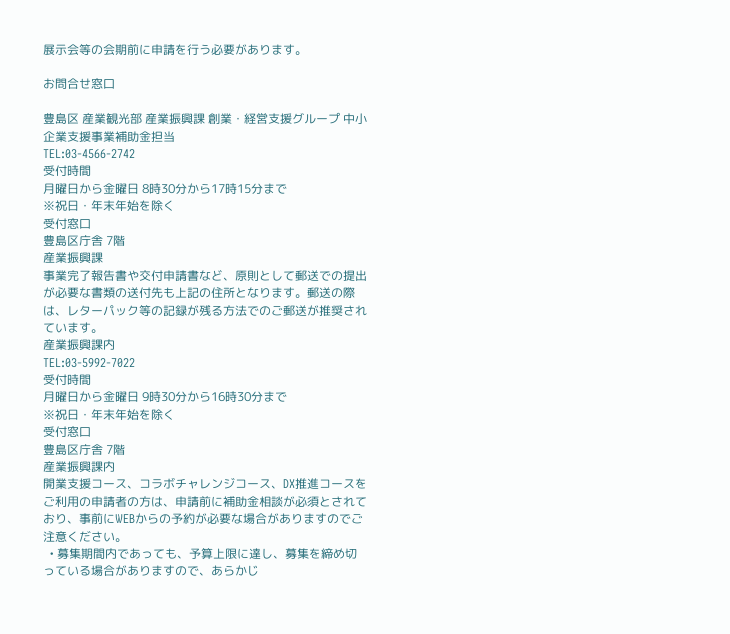展示会等の会期前に申請を行う必要があります。

お問合せ窓口

豊島区 産業観光部 産業振興課 創業・経営支援グループ 中小企業支援事業補助金担当
TEL:03-4566-2742
受付時間
月曜日から金曜日 8時30分から17時15分まで
※祝日・年末年始を除く
受付窓口
豊島区庁舎 7階
産業振興課
事業完了報告書や交付申請書など、原則として郵送での提出が必要な書類の送付先も上記の住所となります。郵送の際は、レターパック等の記録が残る方法でのご郵送が推奨されています。
産業振興課内
TEL:03-5992-7022
受付時間
月曜日から金曜日 9時30分から16時30分まで
※祝日・年末年始を除く
受付窓口
豊島区庁舎 7階
産業振興課内
開業支援コース、コラボチャレンジコース、DX推進コースをご利用の申請者の方は、申請前に補助金相談が必須とされており、事前にWEBからの予約が必要な場合がありますのでご注意ください。
  • 募集期間内であっても、予算上限に達し、募集を締め切っている場合がありますので、あらかじ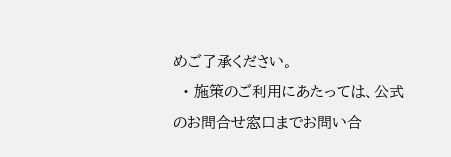めご了承ください。
  • 施策のご利用にあたっては、公式のお問合せ窓口までお問い合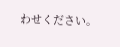わせください。